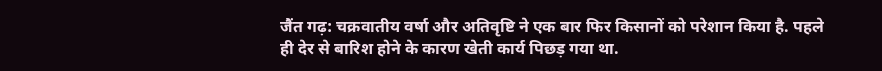जैंत गढ़: चक्रवातीय वर्षा और अतिवृष्टि ने एक बार फिर किसानों को परेशान किया है. पहले ही देर से बारिश होने के कारण खेती कार्य पिछड़ गया था.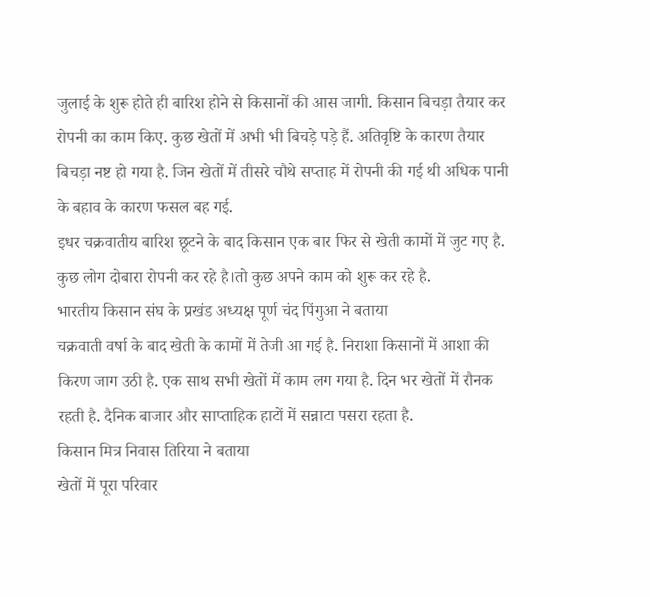जुलाई के शुरू होते ही बारिश होने से किसानों की आस जागी. किसान बिचड़ा तैयार कर रोपनी का काम किए. कुछ खेतों में अभी भी बिचड़े पड़े हैं. अतिवृष्टि के कारण तैयार बिचड़ा नष्ट हो गया है. जिन खेतों में तीसरे चौथे सप्ताह में रोपनी की गई थी अधिक पानी के बहाव के कारण फसल बह गई.
इधर चक्रवातीय बारिश छूटने के बाद किसान एक बार फिर से खेती कामों में जुट गए है. कुछ लोग दोबारा रोपनी कर रहे है।तो कुछ अपने काम को शुरू कर रहे है.
भारतीय किसान संघ के प्रखंड अध्यक्ष पूर्ण चंद पिंगुआ ने बताया
चक्रवाती वर्षा के बाद खेती के कामों में तेजी आ गई है. निराशा किसानों में आशा की किरण जाग उठी है. एक साथ सभी खेतों में काम लग गया है. दिन भर खेतों में रौनक रहती है. दैनिक बाजार और साप्ताहिक हाटों में सन्नाटा पसरा रहता है.
किसान मित्र निवास तिरिया ने बताया
खेतों में पूरा परिवार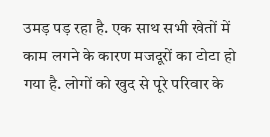उमड़ पड़ रहा है. एक साथ सभी खेतों में काम लगने के कारण मजदूरों का टोटा हो गया है. लोगों को खुद से पूरे परिवार के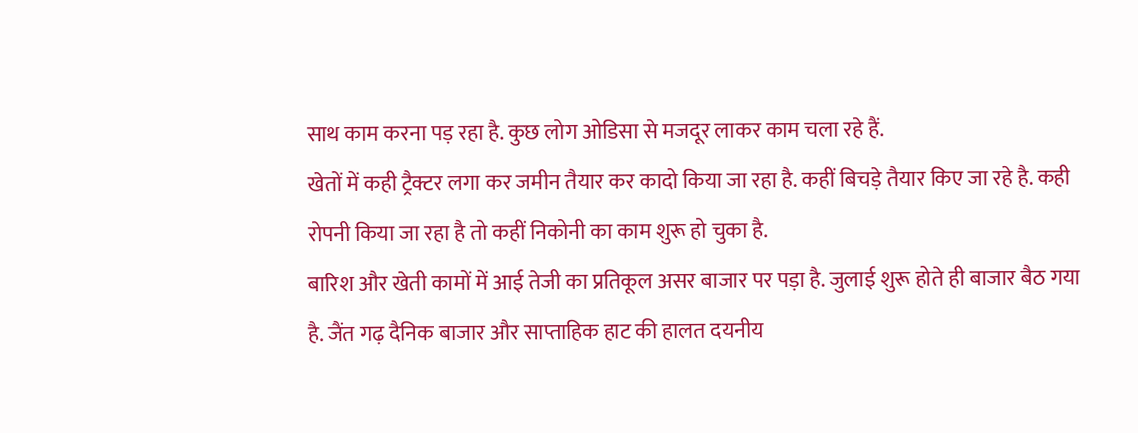साथ काम करना पड़ रहा है. कुछ लोग ओडिसा से मजदूर लाकर काम चला रहे हैं.
खेतों में कही ट्रैक्टर लगा कर जमीन तैयार कर कादो किया जा रहा है. कहीं बिचड़े तैयार किए जा रहे है. कही रोपनी किया जा रहा है तो कहीं निकोनी का काम शुरू हो चुका है.
बारिश और खेती कामों में आई तेजी का प्रतिकूल असर बाजार पर पड़ा है. जुलाई शुरू होते ही बाजार बैठ गया है. जैंत गढ़ दैनिक बाजार और साप्ताहिक हाट की हालत दयनीय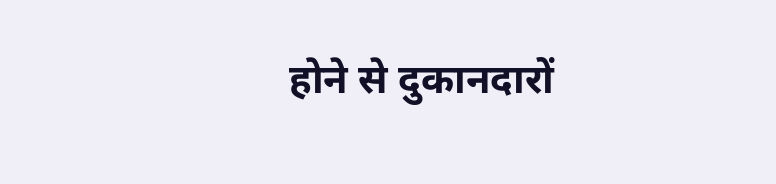होने से दुकानदारों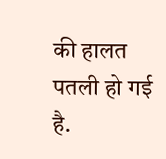की हालत पतली हो गई है.